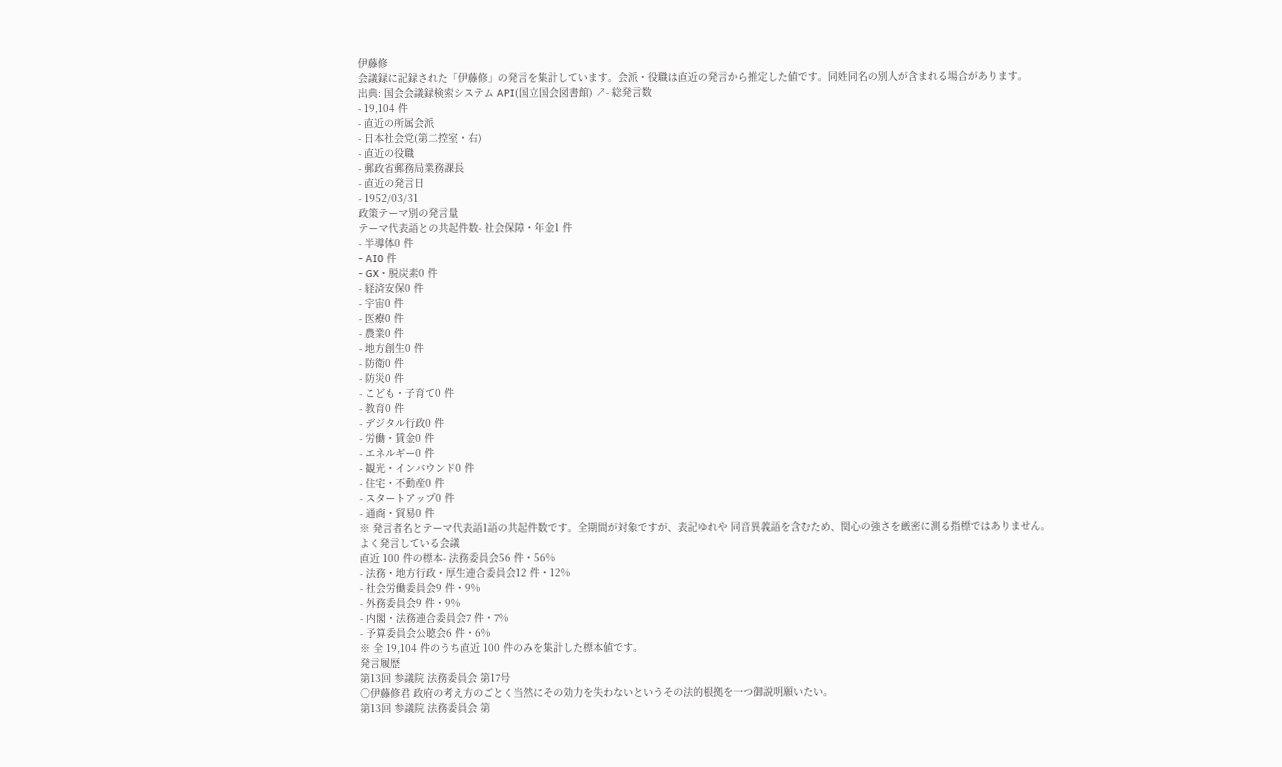伊藤修
会議録に記録された「伊藤修」の発言を集計しています。会派・役職は直近の発言から推定した値です。同姓同名の別人が含まれる場合があります。
出典: 国会会議録検索システム API(国立国会図書館) ↗- 総発言数
- 19,104 件
- 直近の所属会派
- 日本社会党(第二控室・右)
- 直近の役職
- 郵政省郵務局業務課長
- 直近の発言日
- 1952/03/31
政策テーマ別の発言量
テーマ代表語との共起件数- 社会保障・年金1 件
- 半導体0 件
- AI0 件
- GX・脱炭素0 件
- 経済安保0 件
- 宇宙0 件
- 医療0 件
- 農業0 件
- 地方創生0 件
- 防衛0 件
- 防災0 件
- こども・子育て0 件
- 教育0 件
- デジタル行政0 件
- 労働・賃金0 件
- エネルギー0 件
- 観光・インバウンド0 件
- 住宅・不動産0 件
- スタートアップ0 件
- 通商・貿易0 件
※ 発言者名とテーマ代表語1語の共起件数です。全期間が対象ですが、表記ゆれや 同音異義語を含むため、関心の強さを厳密に測る指標ではありません。
よく発言している会議
直近 100 件の標本- 法務委員会56 件・56%
- 法務・地方行政・厚生連合委員会12 件・12%
- 社会労働委員会9 件・9%
- 外務委員会9 件・9%
- 内閣・法務連合委員会7 件・7%
- 予算委員会公聴会6 件・6%
※ 全 19,104 件のうち直近 100 件のみを集計した標本値です。
発言履歴
第13回 参議院 法務委員会 第17号
○伊藤修君 政府の考え方のごとく当然にその効力を失わないというその法的根拠を一つ御説明願いたい。
第13回 参議院 法務委員会 第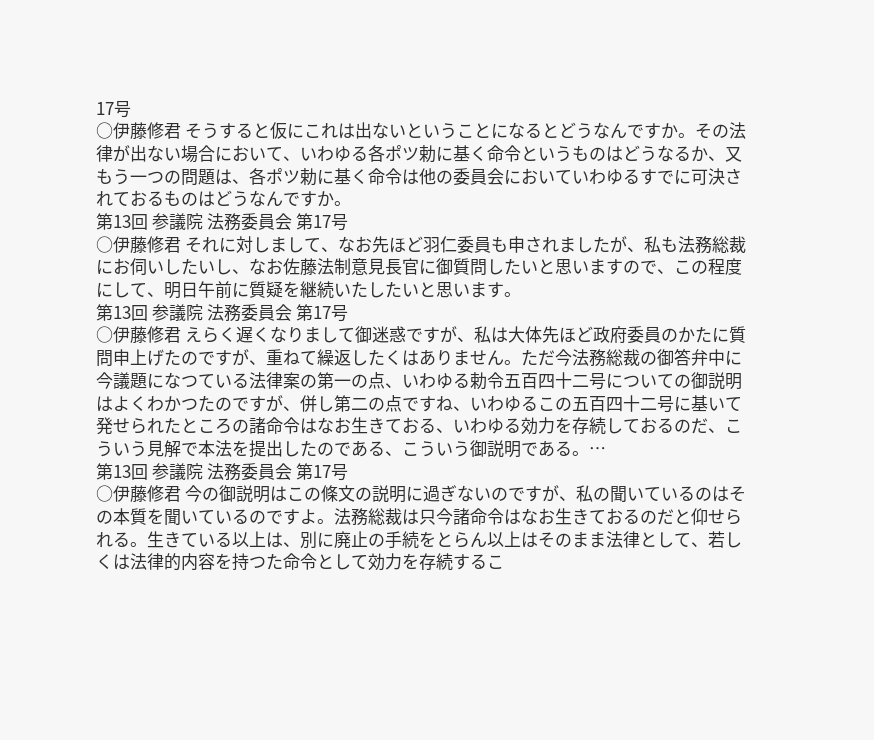17号
○伊藤修君 そうすると仮にこれは出ないということになるとどうなんですか。その法律が出ない場合において、いわゆる各ポツ勅に基く命令というものはどうなるか、又もう一つの問題は、各ポツ勅に基く命令は他の委員会においていわゆるすでに可決されておるものはどうなんですか。
第13回 参議院 法務委員会 第17号
○伊藤修君 それに対しまして、なお先ほど羽仁委員も申されましたが、私も法務総裁にお伺いしたいし、なお佐藤法制意見長官に御質問したいと思いますので、この程度にして、明日午前に質疑を継続いたしたいと思います。
第13回 参議院 法務委員会 第17号
○伊藤修君 えらく遅くなりまして御迷惑ですが、私は大体先ほど政府委員のかたに質問申上げたのですが、重ねて繰返したくはありません。ただ今法務総裁の御答弁中に今議題になつている法律案の第一の点、いわゆる勅令五百四十二号についての御説明はよくわかつたのですが、併し第二の点ですね、いわゆるこの五百四十二号に基いて発せられたところの諸命令はなお生きておる、いわゆる効力を存続しておるのだ、こういう見解で本法を提出したのである、こういう御説明である。…
第13回 参議院 法務委員会 第17号
○伊藤修君 今の御説明はこの條文の説明に過ぎないのですが、私の聞いているのはその本質を聞いているのですよ。法務総裁は只今諸命令はなお生きておるのだと仰せられる。生きている以上は、別に廃止の手続をとらん以上はそのまま法律として、若しくは法律的内容を持つた命令として効力を存続するこ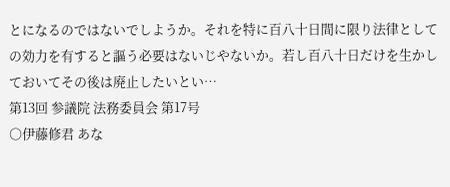とになるのではないでしようか。それを特に百八十日間に限り法律としての効力を有すると謳う必要はないじやないか。若し百八十日だけを生かしておいてその後は廃止したいとい…
第13回 参議院 法務委員会 第17号
○伊藤修君 あな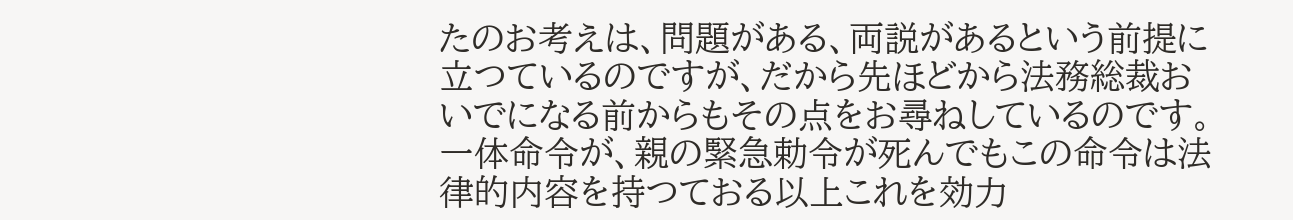たのお考えは、問題がある、両説があるという前提に立つているのですが、だから先ほどから法務総裁おいでになる前からもその点をお尋ねしているのです。一体命令が、親の緊急勅令が死んでもこの命令は法律的内容を持つておる以上これを効力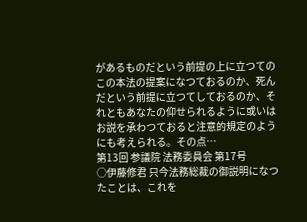があるものだという前提の上に立つてのこの本法の提案になつておるのか、死んだという前提に立つてしておるのか、それともあなたの仰せられるように或いはお説を承わつておると注意的規定のようにも考えられる。その点…
第13回 参議院 法務委員会 第17号
○伊藤修君 只今法務総裁の御説明になつたことは、これを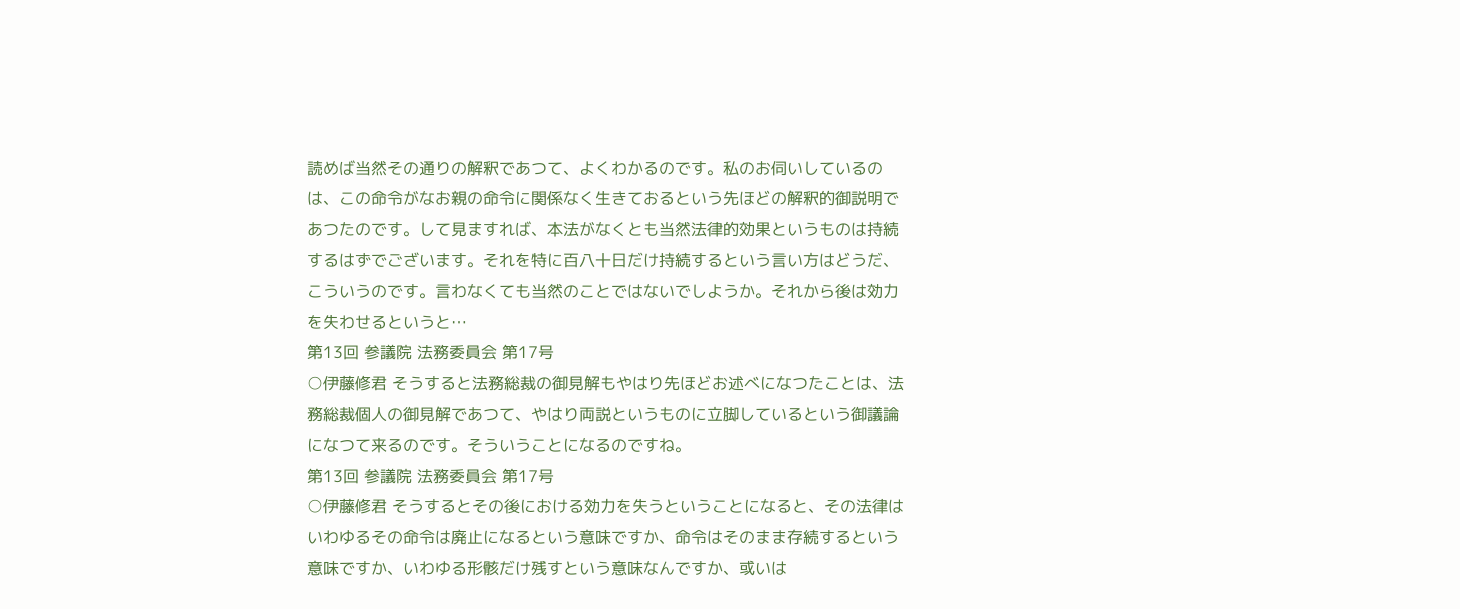読めば当然その通りの解釈であつて、よくわかるのです。私のお伺いしているのは、この命令がなお親の命令に関係なく生きておるという先ほどの解釈的御説明であつたのです。して見ますれば、本法がなくとも当然法律的効果というものは持続するはずでございます。それを特に百八十日だけ持続するという言い方はどうだ、こういうのです。言わなくても当然のことではないでしようか。それから後は効力を失わせるというと…
第13回 参議院 法務委員会 第17号
○伊藤修君 そうすると法務総裁の御見解もやはり先ほどお述べになつたことは、法務総裁個人の御見解であつて、やはり両説というものに立脚しているという御議論になつて来るのです。そういうことになるのですね。
第13回 参議院 法務委員会 第17号
○伊藤修君 そうするとその後における効力を失うということになると、その法律はいわゆるその命令は廃止になるという意味ですか、命令はそのまま存続するという意味ですか、いわゆる形骸だけ残すという意味なんですか、或いは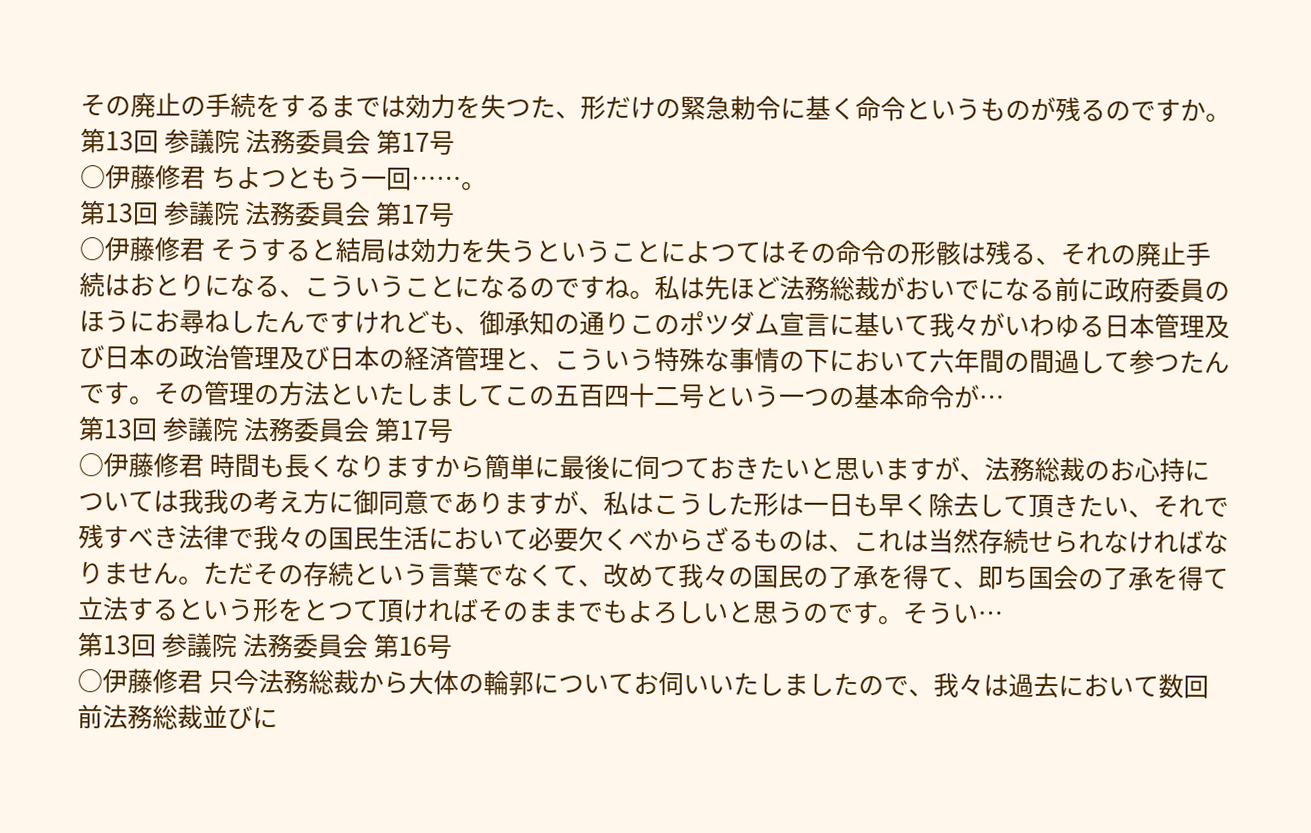その廃止の手続をするまでは効力を失つた、形だけの緊急勅令に基く命令というものが残るのですか。
第13回 参議院 法務委員会 第17号
○伊藤修君 ちよつともう一回……。
第13回 参議院 法務委員会 第17号
○伊藤修君 そうすると結局は効力を失うということによつてはその命令の形骸は残る、それの廃止手続はおとりになる、こういうことになるのですね。私は先ほど法務総裁がおいでになる前に政府委員のほうにお尋ねしたんですけれども、御承知の通りこのポツダム宣言に基いて我々がいわゆる日本管理及び日本の政治管理及び日本の経済管理と、こういう特殊な事情の下において六年間の間過して参つたんです。その管理の方法といたしましてこの五百四十二号という一つの基本命令が…
第13回 参議院 法務委員会 第17号
○伊藤修君 時間も長くなりますから簡単に最後に伺つておきたいと思いますが、法務総裁のお心持については我我の考え方に御同意でありますが、私はこうした形は一日も早く除去して頂きたい、それで残すべき法律で我々の国民生活において必要欠くべからざるものは、これは当然存続せられなければなりません。ただその存続という言葉でなくて、改めて我々の国民の了承を得て、即ち国会の了承を得て立法するという形をとつて頂ければそのままでもよろしいと思うのです。そうい…
第13回 参議院 法務委員会 第16号
○伊藤修君 只今法務総裁から大体の輪郭についてお伺いいたしましたので、我々は過去において数回前法務総裁並びに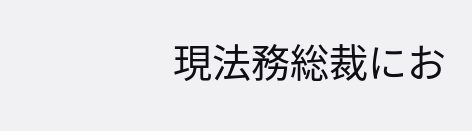現法務総裁にお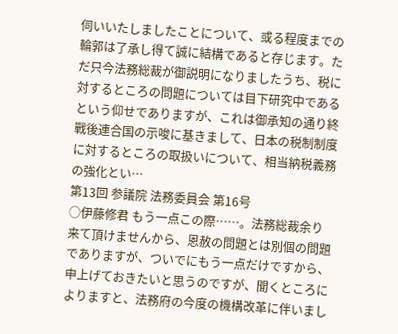伺いいたしましたことについて、或る程度までの輪郭は了承し得て誠に結構であると存じます。ただ只今法務総裁が御説明になりましたうち、税に対するところの問題については目下研究中であるという仰せでありますが、これは御承知の通り終戰後連合国の示唆に基きまして、日本の税制制度に対するところの取扱いについて、相当納税義務の強化とい…
第13回 参議院 法務委員会 第16号
○伊藤修君 もう一点この際……。法務総裁余り来て頂けませんから、恩赦の問題とは別個の問題でありますが、ついでにもう一点だけですから、申上げておきたいと思うのですが、聞くところによりますと、法務府の今度の機構改革に伴いまし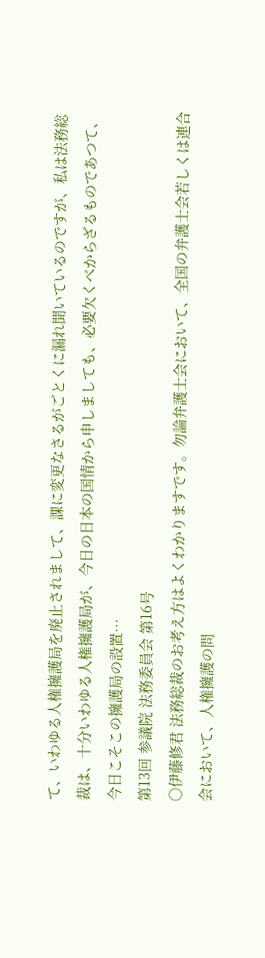て、いわゆる人権擁護局を廃止されまして、課に変更なさるがごとくに漏れ聞いているのですが、私は法務総裁は、十分いわゆる人権擁護局が、今日の日本の国情から申しましても、必要欠くべからざるものであつて、今日こそこの擁護局の設置…
第13回 参議院 法務委員会 第16号
○伊藤修君 法務総裁のお考え方はよくわかりますです。勿論弁護士会において、全国の弁護士会若しくは連合会において、人権擁護の問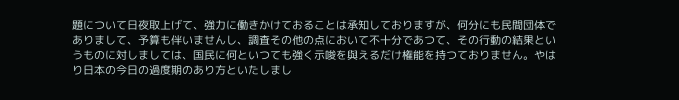題について日夜取上げて、強力に働きかけておることは承知しておりますが、何分にも民間団体でありまして、予算も伴いませんし、調査その他の点において不十分であつて、その行動の結果というものに対しましては、国民に何といつても強く示唆を與えるだけ権能を持つておりません。やはり日本の今日の過度期のあり方といたしまし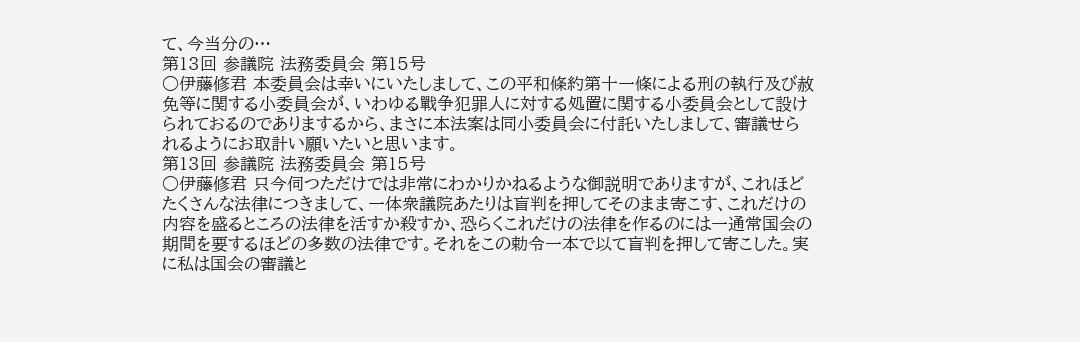て、今当分の…
第13回 参議院 法務委員会 第15号
○伊藤修君 本委員会は幸いにいたしまして、この平和條約第十一條による刑の執行及び赦免等に関する小委員会が、いわゆる戰争犯罪人に対する処置に関する小委員会として設けられておるのでありまするから、まさに本法案は同小委員会に付託いたしまして、審議せられるようにお取計い願いたいと思います。
第13回 参議院 法務委員会 第15号
○伊藤修君 只今伺つただけでは非常にわかりかねるような御説明でありますが、これほどたくさんな法律につきまして、一体衆議院あたりは盲判を押してそのまま寄こす、これだけの内容を盛るところの法律を活すか殺すか、恐らくこれだけの法律を作るのには一通常国会の期間を要するほどの多数の法律です。それをこの勅令一本で以て盲判を押して寄こした。実に私は国会の審議と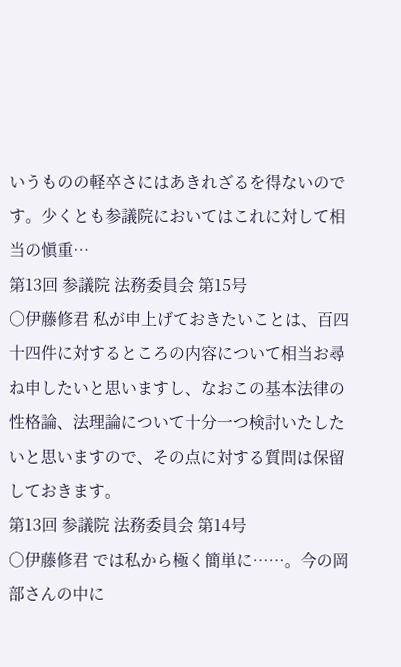いうものの軽卒さにはあきれざるを得ないのです。少くとも参議院においてはこれに対して相当の愼重…
第13回 参議院 法務委員会 第15号
○伊藤修君 私が申上げておきたいことは、百四十四件に対するところの内容について相当お尋ね申したいと思いますし、なおこの基本法律の性格論、法理論について十分一つ検討いたしたいと思いますので、その点に対する質問は保留しておきます。
第13回 参議院 法務委員会 第14号
○伊藤修君 では私から極く簡単に……。今の岡部さんの中に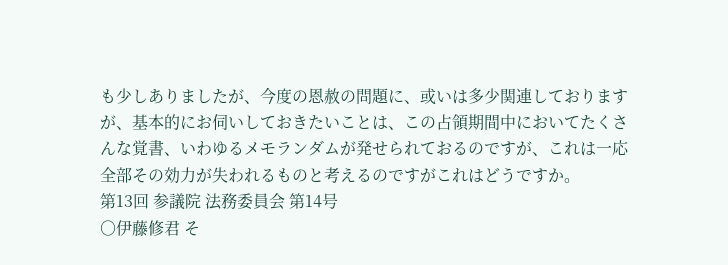も少しありましたが、今度の恩赦の問題に、或いは多少関連しておりますが、基本的にお伺いしておきたいことは、この占領期間中においてたくさんな覚書、いわゆるメモランダムが発せられておるのですが、これは一応全部その効力が失われるものと考えるのですがこれはどうですか。
第13回 参議院 法務委員会 第14号
○伊藤修君 そ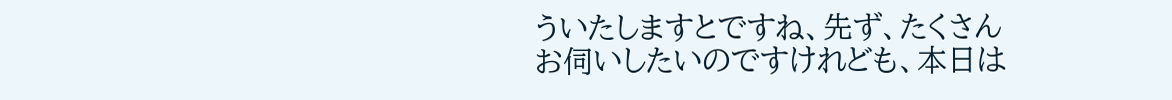ういたしますとですね、先ず、たくさんお伺いしたいのですけれども、本日は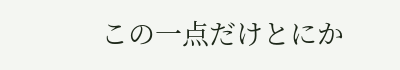この一点だけとにか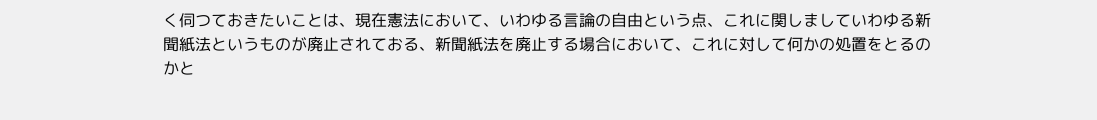く伺つておきたいことは、現在憲法において、いわゆる言論の自由という点、これに関しましていわゆる新聞紙法というものが廃止されておる、新聞紙法を廃止する場合において、これに対して何かの処置をとるのかと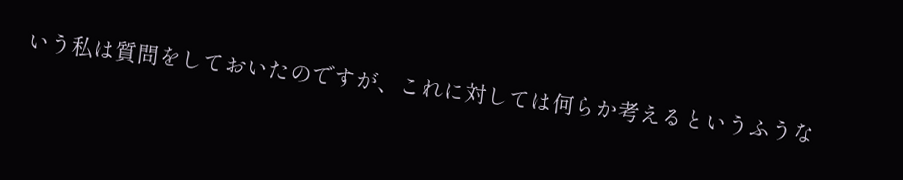いう私は質問をしておいたのですが、これに対しては何らか考えるというふうな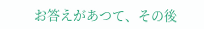お答えがあつて、その後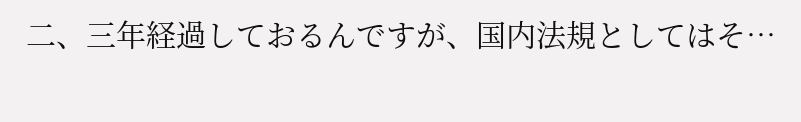二、三年経過しておるんですが、国内法規としてはそ…